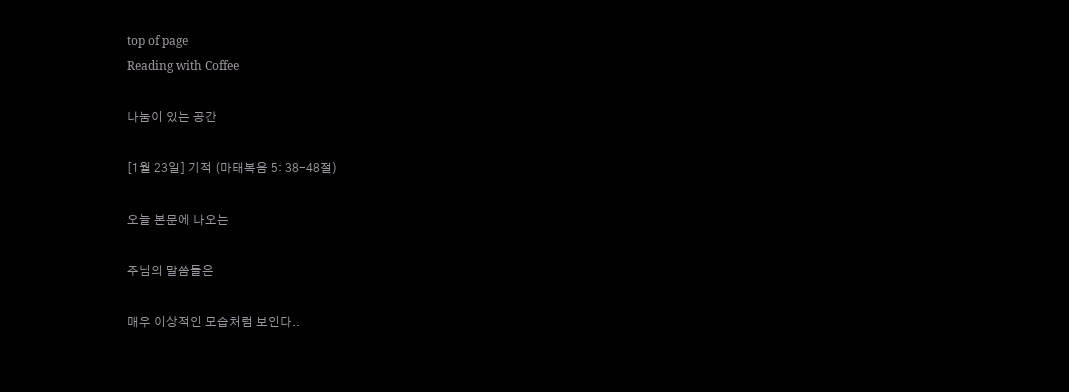top of page
Reading with Coffee

나눔이 있는 공간

[1월 23일] 기적 (마태복음 5: 38-48절)

오늘 본문에 나오는

주님의 말씀들은

매우 이상적인 모습처럼 보인다..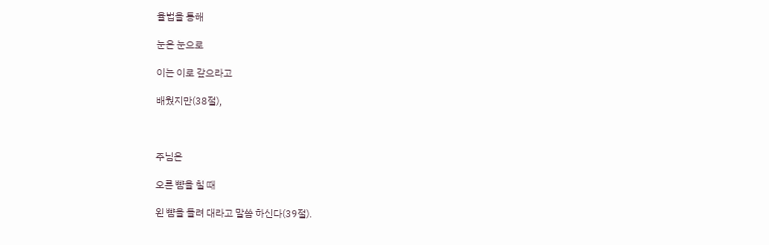율법을 통해

눈은 눈으로

이는 이로 갚으라고

배웠지만(38절),



주님은

오른 뺨을 칠 때

왼 뺨을 돌려 대라고 말씀 하신다(39절).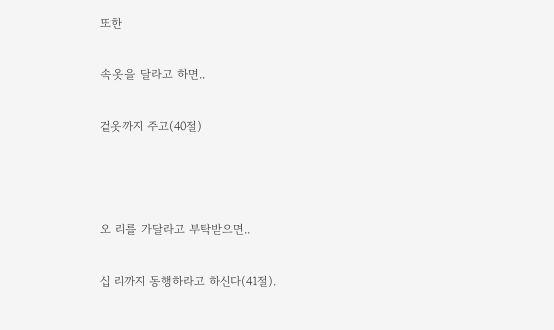또한

속옷을 달라고 하면..

겉옷까지 주고(40절)



오 리를 가달라고 부탁받으면..

십 리까지 동행하라고 하신다(41절).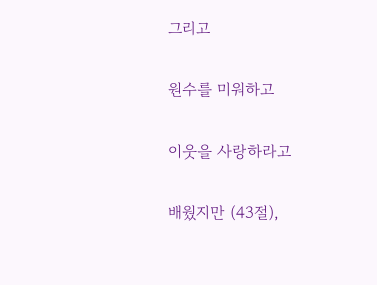그리고

원수를 미워하고

이웃을 사랑하라고

배웠지만 (43절),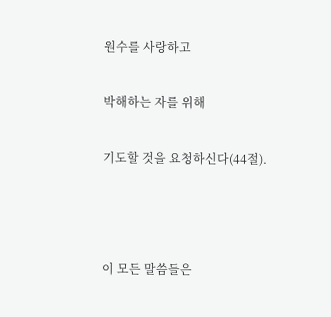원수를 사랑하고

박해하는 자를 위해

기도할 것을 요청하신다(44절).



이 모든 말씀들은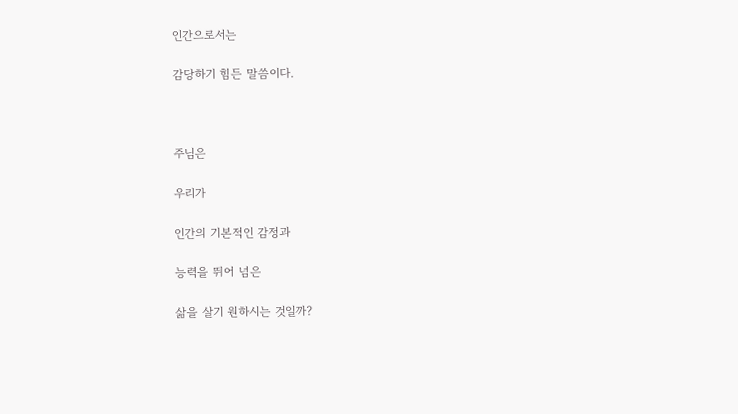인간으로서는

감당하기 힘든 말씀이다.



주님은

우리가

인간의 기본적인 감정과

능력을 뛰어 넘은

삶을 살기 원하시는 것일까?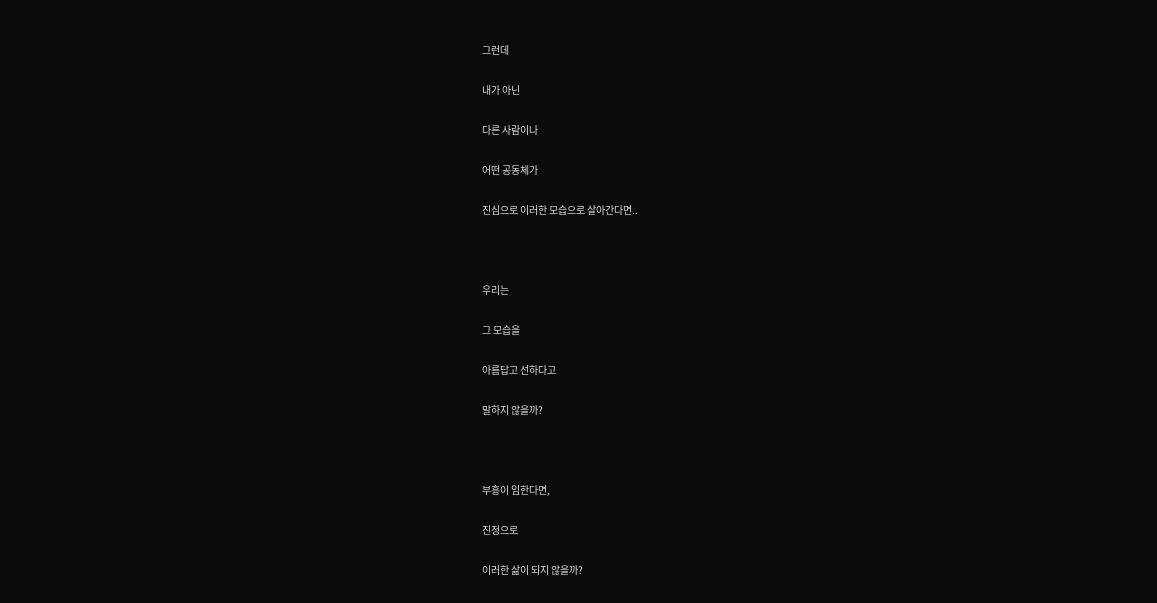그런데

내가 아닌

다른 사람이나

어떤 공동체가

진심으로 이러한 모습으로 살아간다면..



우리는

그 모습을

아름답고 선하다고

말하지 않을까?



부흥이 임한다면,

진정으로

이러한 삶이 되지 않을까?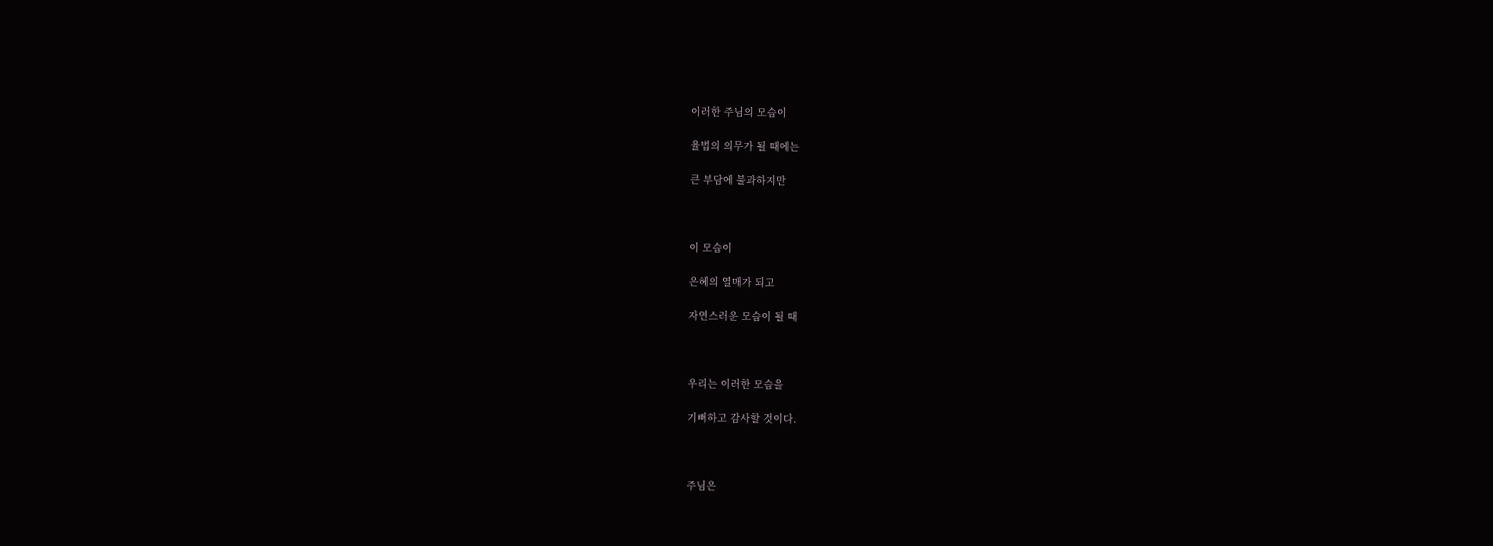이러한 주님의 모습이

율법의 의무가 될 때에는

큰 부담에 불과하지만



이 모습이

은혜의 열매가 되고

자연스러운 모습이 될 때



우리는 이러한 모습을

기뻐하고 감사할 것이다.



주님은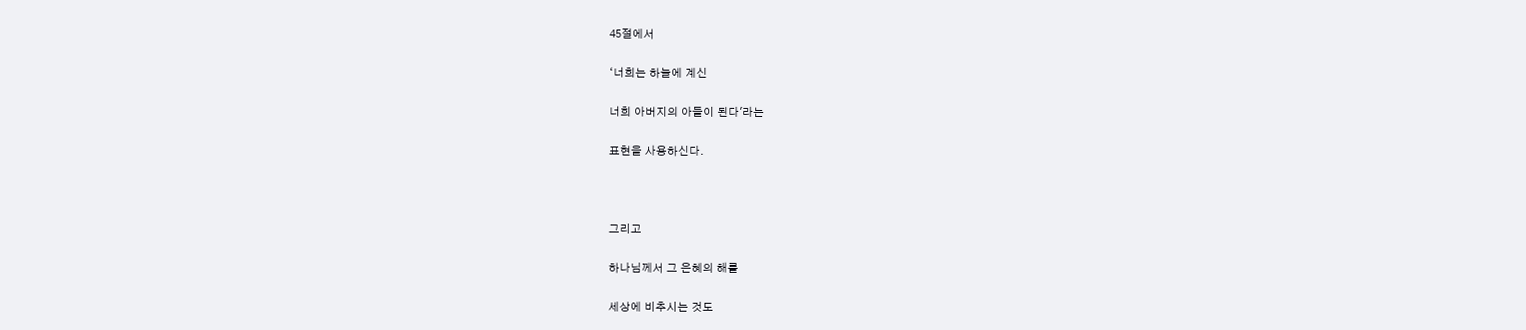45절에서

‘너희는 하늘에 계신

너희 아버지의 아들이 된다'라는

표현을 사용하신다.



그리고

하나님께서 그 은혜의 해를

세상에 비추시는 것도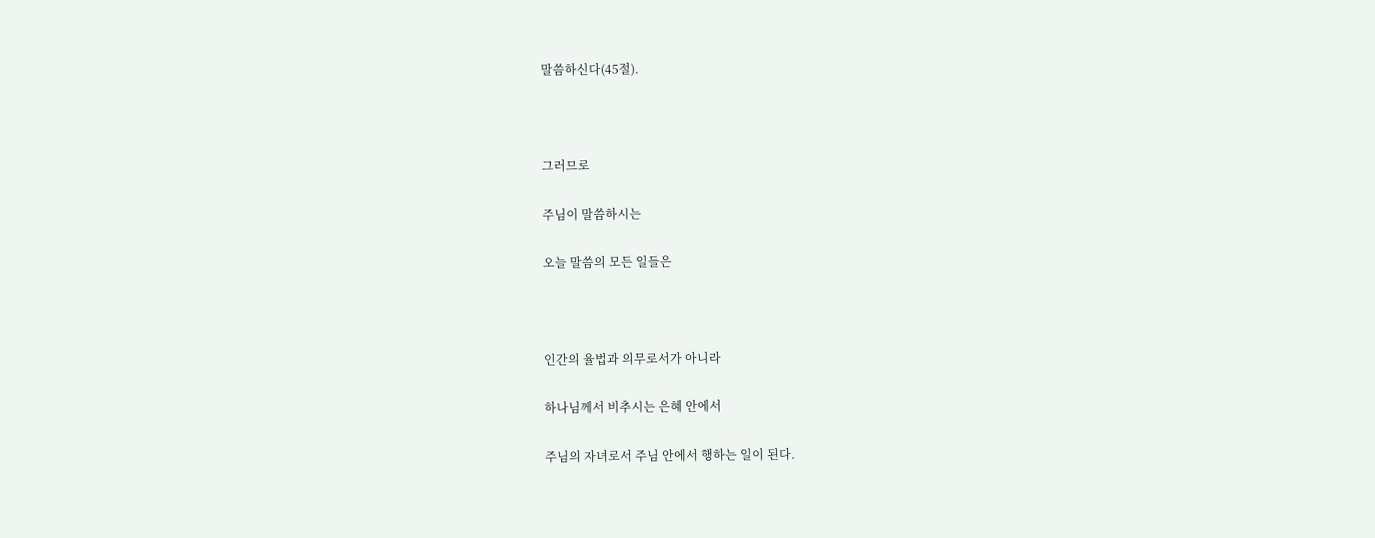말씀하신다(45절).



그러므로

주님이 말씀하시는

오늘 말씀의 모든 일들은



인간의 율법과 의무로서가 아니라

하나님께서 비추시는 은혜 안에서

주님의 자녀로서 주님 안에서 행하는 일이 된다.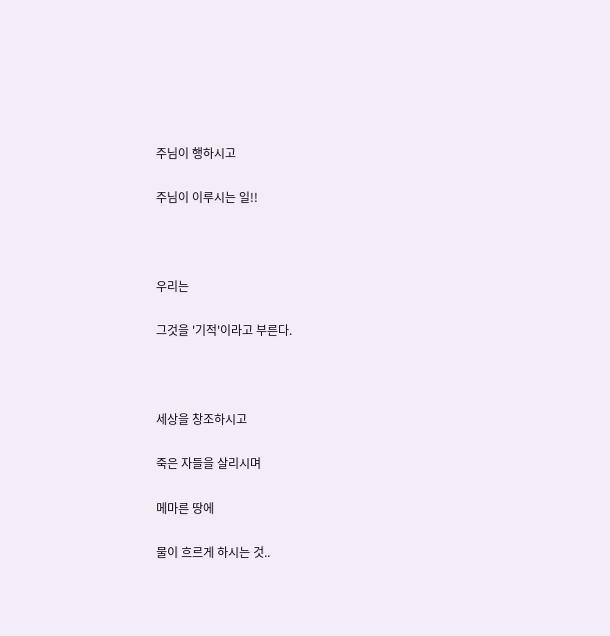주님이 행하시고

주님이 이루시는 일!!



우리는

그것을 '기적'이라고 부른다.



세상을 창조하시고

죽은 자들을 살리시며

메마른 땅에

물이 흐르게 하시는 것..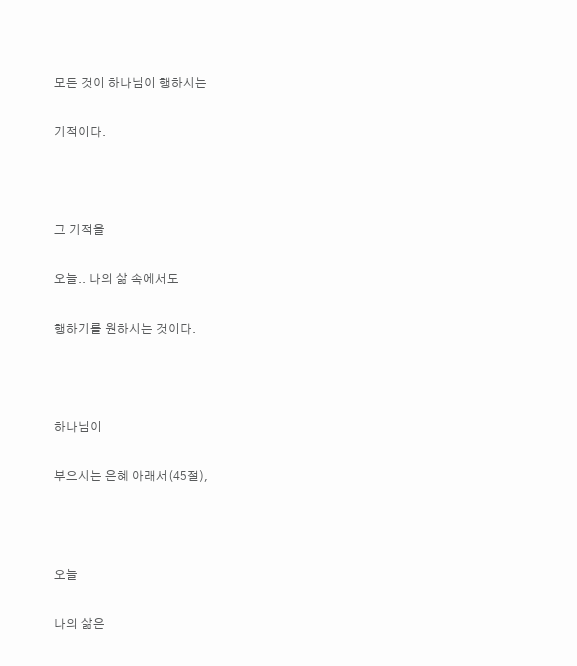모든 것이 하나님이 행하시는

기적이다.



그 기적을

오늘.. 나의 삶 속에서도

행하기를 원하시는 것이다.



하나님이

부으시는 은혜 아래서(45절),



오늘

나의 삶은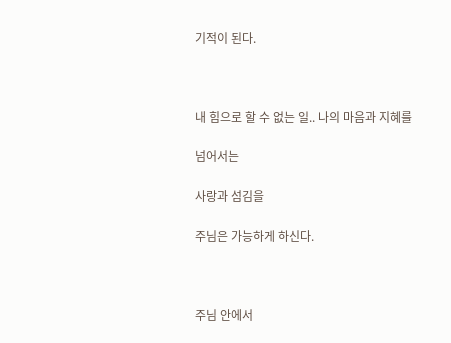기적이 된다.



내 힘으로 할 수 없는 일.. 나의 마음과 지혜를

넘어서는

사랑과 섬김을

주님은 가능하게 하신다.



주님 안에서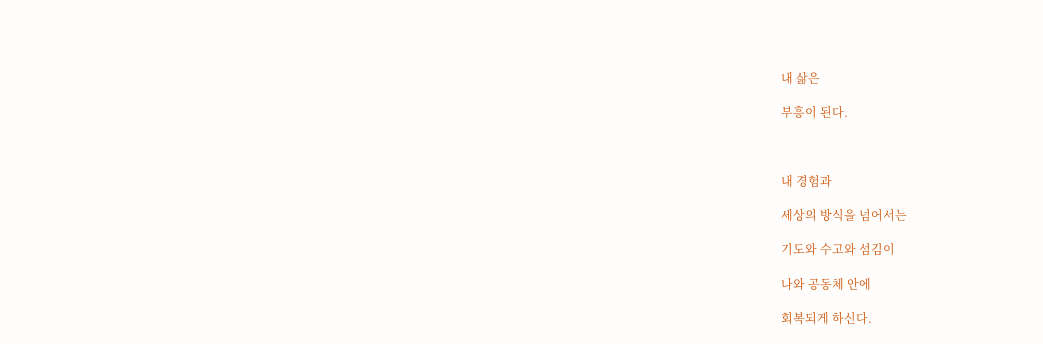내 삶은

부흥이 된다.



내 경험과

세상의 방식을 넘어서는

기도와 수고와 섬김이

나와 공동체 안에

회복되게 하신다.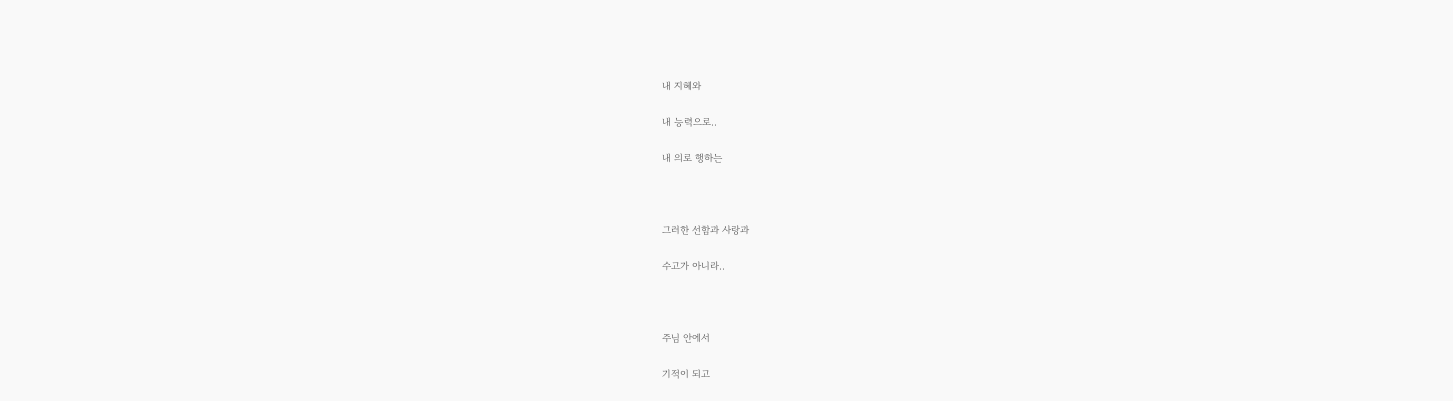내 지혜와

내 능력으로..

내 의로 행하는



그러한 선함과 사랑과

수고가 아니라..



주님 안에서

기적이 되고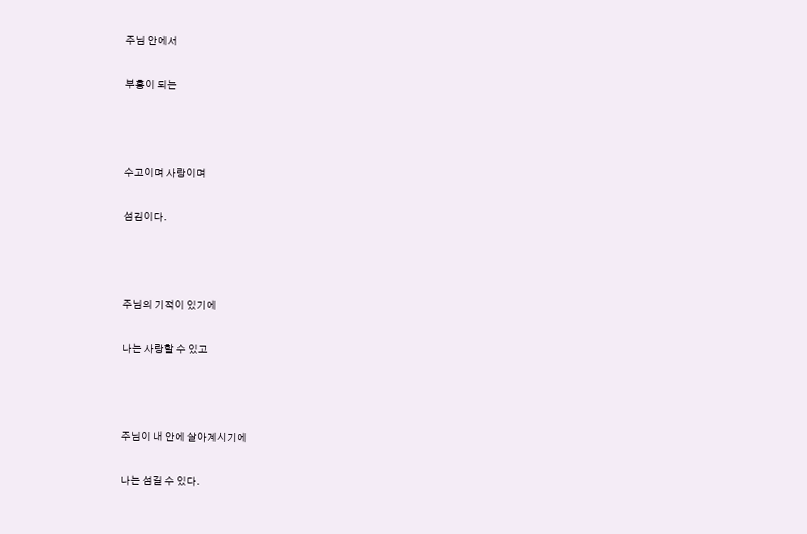주님 안에서

부흥이 되는



수고이며 사랑이며

섬김이다.



주님의 기적이 있기에

나는 사랑할 수 있고



주님이 내 안에 살아계시기에

나는 섬길 수 있다.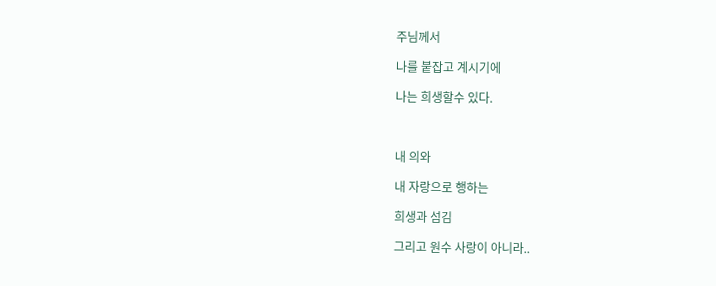주님께서

나를 붙잡고 계시기에

나는 희생할수 있다.



내 의와

내 자랑으로 행하는

희생과 섬김

그리고 원수 사랑이 아니라..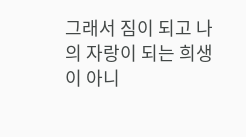그래서 짐이 되고 나의 자랑이 되는 희생이 아니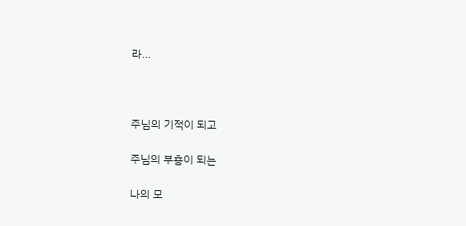라...



주님의 기적이 되고

주님의 부흥이 되는

나의 모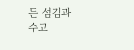든 섬김과 수고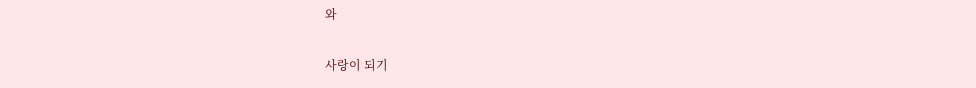와

사랑이 되기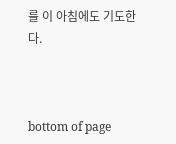를 이 아침에도 기도한다.



bottom of page